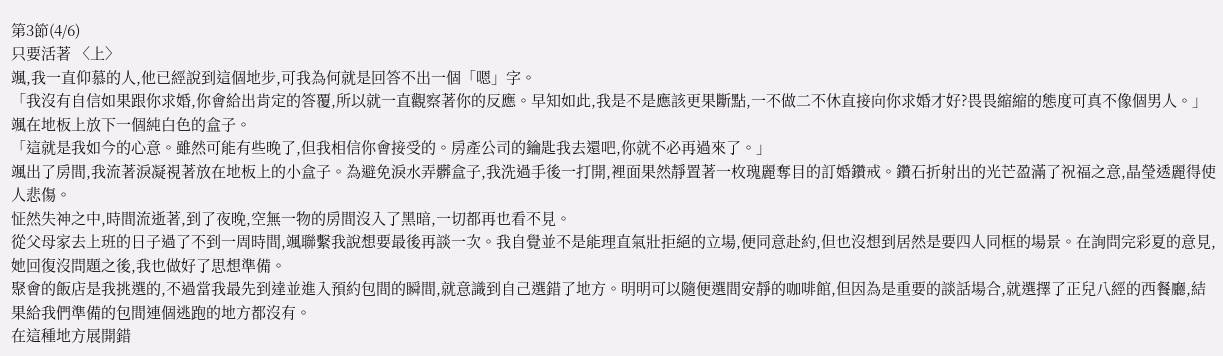第3節(4/6)
只要活著 〈上〉
颯,我一直仰慕的人,他已經說到這個地步,可我為何就是回答不出一個「嗯」字。
「我沒有自信如果跟你求婚,你會給出肯定的答覆,所以就一直觀察著你的反應。早知如此,我是不是應該更果斷點,一不做二不休直接向你求婚才好?畏畏縮縮的態度可真不像個男人。」
颯在地板上放下一個純白色的盒子。
「這就是我如今的心意。雖然可能有些晚了,但我相信你會接受的。房產公司的鑰匙我去還吧,你就不必再過來了。」
颯出了房間,我流著淚凝視著放在地板上的小盒子。為避免淚水弄髒盒子,我洗過手後一打開,裡面果然靜置著一枚瑰麗奪目的訂婚鑽戒。鑽石折射出的光芒盈滿了祝福之意,晶瑩透麗得使人悲傷。
怔然失神之中,時間流逝著,到了夜晚,空無一物的房間沒入了黑暗,一切都再也看不見。
從父母家去上班的日子過了不到一周時間,颯聯繫我說想要最後再談一次。我自覺並不是能理直氣壯拒絕的立場,便同意赴約,但也沒想到居然是要四人同框的場景。在詢問完彩夏的意見,她回復沒問題之後,我也做好了思想準備。
聚會的飯店是我挑選的,不過當我最先到達並進入預約包間的瞬間,就意識到自己選錯了地方。明明可以隨便選間安靜的咖啡館,但因為是重要的談話場合,就選擇了正兒八經的西餐廳,結果給我們準備的包間連個逃跑的地方都沒有。
在這種地方展開錯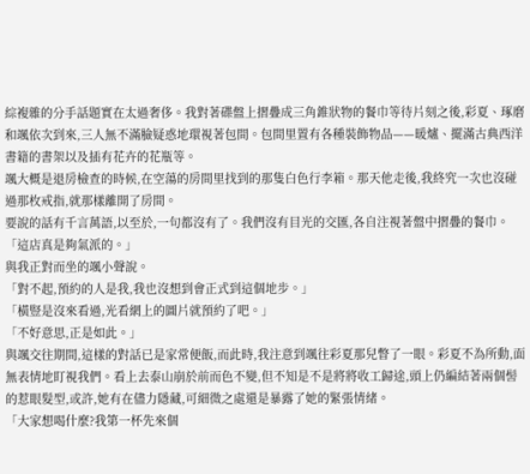綜複雜的分手話題實在太過奢侈。我對著碟盤上摺疊成三角錐狀物的餐巾等待片刻之後,彩夏、琢磨和颯依次到來,三人無不滿臉疑惑地環視著包間。包間里置有各種裝飾物品——暖爐、擺滿古典西洋書籍的書架以及插有花卉的花瓶等。
颯大概是退房檢查的時候,在空蕩的房間里找到的那隻白色行李箱。那天他走後,我終究一次也沒碰過那枚戒指,就那樣離開了房間。
要說的話有千言萬語,以至於,一句都沒有了。我們沒有目光的交匯,各自注視著盤中摺疊的餐巾。
「這店真是夠氣派的。」
與我正對而坐的颯小聲說。
「對不起,預約的人是我,我也沒想到會正式到這個地步。」
「橫豎是沒來看過,光看網上的圖片就預約了吧。」
「不好意思,正是如此。」
與颯交往期間,這樣的對話已是家常便飯,而此時,我注意到颯往彩夏那兒瞥了一眼。彩夏不為所動,面無表情地盯視我們。看上去泰山崩於前而色不變,但不知是不是將將收工歸途,頭上仍編結著兩個髻的惹眼髮型,或許,她有在儘力隱藏,可細微之處還是暴露了她的緊張情緒。
「大家想喝什麼?我第一杯先來個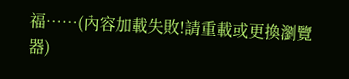福……(內容加載失敗!請重載或更換瀏覽器)